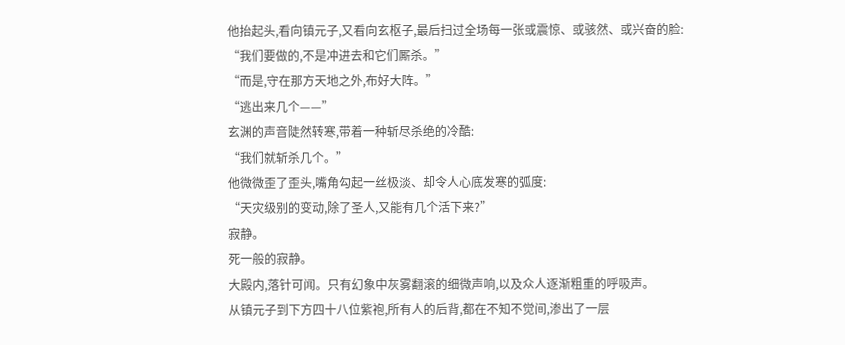他抬起头,看向镇元子,又看向玄枢子,最后扫过全场每一张或震惊、或骇然、或兴奋的脸:
“我们要做的,不是冲进去和它们厮杀。”
“而是,守在那方天地之外,布好大阵。”
“逃出来几个——”
玄渊的声音陡然转寒,带着一种斩尽杀绝的冷酷:
“我们就斩杀几个。”
他微微歪了歪头,嘴角勾起一丝极淡、却令人心底发寒的弧度:
“天灾级别的变动,除了圣人,又能有几个活下来?”
寂静。
死一般的寂静。
大殿内,落针可闻。只有幻象中灰雾翻滚的细微声响,以及众人逐渐粗重的呼吸声。
从镇元子到下方四十八位紫袍,所有人的后背,都在不知不觉间,渗出了一层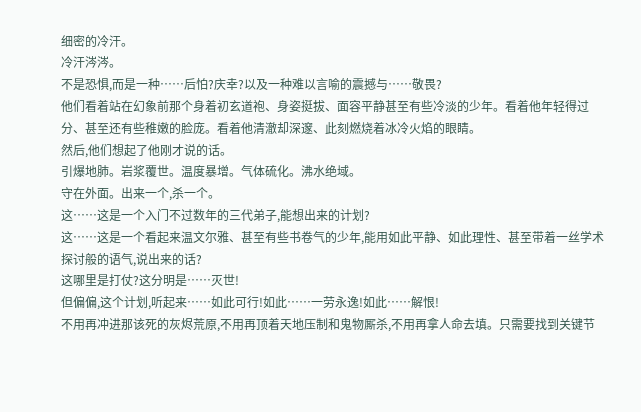细密的冷汗。
冷汗涔涔。
不是恐惧,而是一种……后怕?庆幸?以及一种难以言喻的震撼与……敬畏?
他们看着站在幻象前那个身着初玄道袍、身姿挺拔、面容平静甚至有些冷淡的少年。看着他年轻得过分、甚至还有些稚嫩的脸庞。看着他清澈却深邃、此刻燃烧着冰冷火焰的眼睛。
然后,他们想起了他刚才说的话。
引爆地肺。岩浆覆世。温度暴增。气体硫化。沸水绝域。
守在外面。出来一个,杀一个。
这……这是一个入门不过数年的三代弟子,能想出来的计划?
这……这是一个看起来温文尔雅、甚至有些书卷气的少年,能用如此平静、如此理性、甚至带着一丝学术探讨般的语气,说出来的话?
这哪里是打仗?这分明是……灭世!
但偏偏,这个计划,听起来……如此可行!如此……一劳永逸!如此……解恨!
不用再冲进那该死的灰烬荒原,不用再顶着天地压制和鬼物厮杀,不用再拿人命去填。只需要找到关键节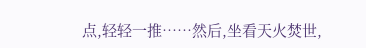点,轻轻一推……然后,坐看天火焚世,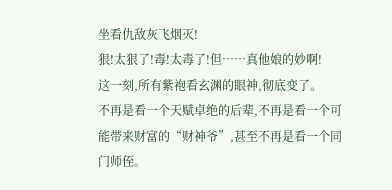坐看仇敌灰飞烟灭!
狠!太狠了!毒!太毒了!但……真他娘的妙啊!
这一刻,所有紫袍看玄渊的眼神,彻底变了。
不再是看一个天赋卓绝的后辈,不再是看一个可能带来财富的“财神爷”,甚至不再是看一个同门师侄。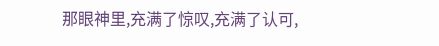那眼神里,充满了惊叹,充满了认可,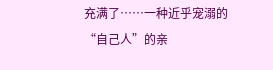充满了……一种近乎宠溺的“自己人”的亲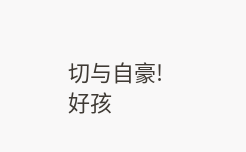切与自豪!
好孩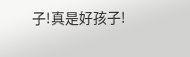子!真是好孩子!